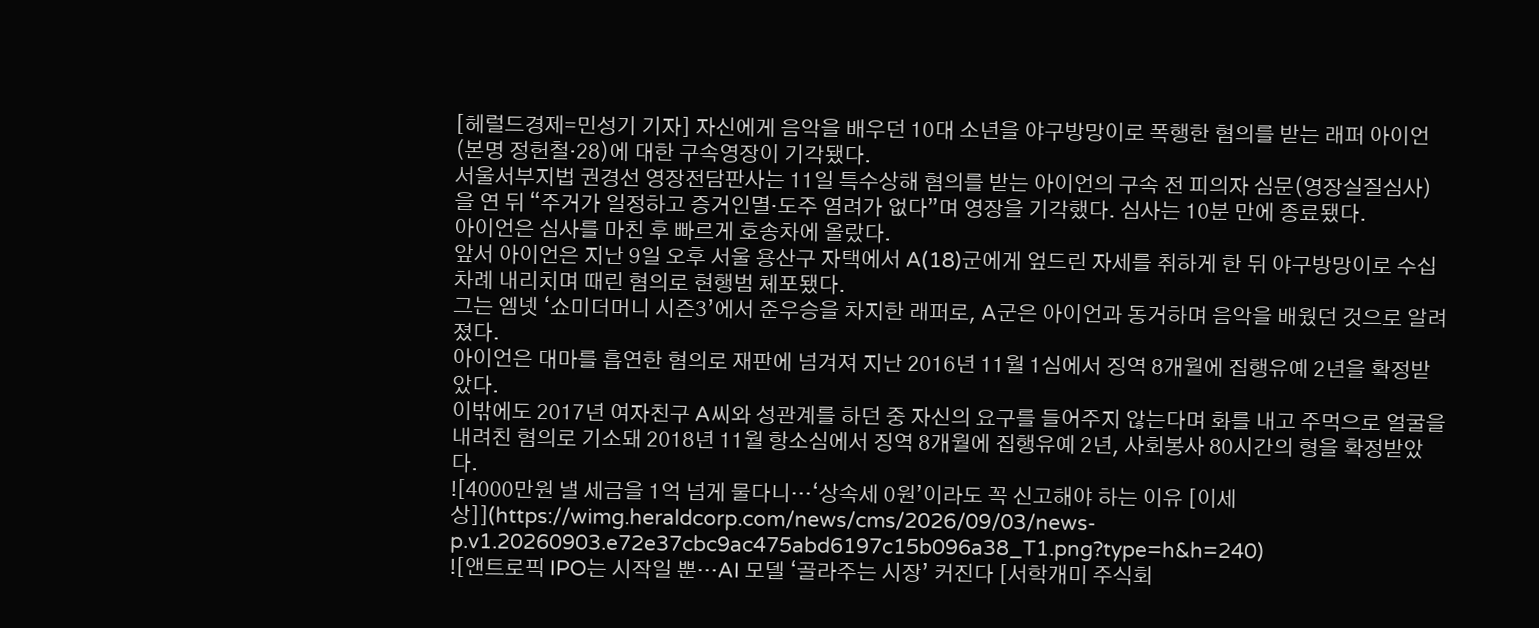[헤럴드경제=민성기 기자] 자신에게 음악을 배우던 10대 소년을 야구방망이로 폭행한 혐의를 받는 래퍼 아이언(본명 정헌철·28)에 대한 구속영장이 기각됐다.
서울서부지법 권경선 영장전담판사는 11일 특수상해 혐의를 받는 아이언의 구속 전 피의자 심문(영장실질심사)을 연 뒤 “주거가 일정하고 증거인멸·도주 염려가 없다”며 영장을 기각했다. 심사는 10분 만에 종료됐다.
아이언은 심사를 마친 후 빠르게 호송차에 올랐다.
앞서 아이언은 지난 9일 오후 서울 용산구 자택에서 A(18)군에게 엎드린 자세를 취하게 한 뒤 야구방망이로 수십 차례 내리치며 때린 혐의로 현행범 체포됐다.
그는 엠넷 ‘쇼미더머니 시즌3’에서 준우승을 차지한 래퍼로, A군은 아이언과 동거하며 음악을 배웠던 것으로 알려졌다.
아이언은 대마를 흡연한 혐의로 재판에 넘겨져 지난 2016년 11월 1심에서 징역 8개월에 집행유예 2년을 확정받았다.
이밖에도 2017년 여자친구 A씨와 성관계를 하던 중 자신의 요구를 들어주지 않는다며 화를 내고 주먹으로 얼굴을 내려친 혐의로 기소돼 2018년 11월 항소심에서 징역 8개월에 집행유예 2년, 사회봉사 80시간의 형을 확정받았다.
![4000만원 낼 세금을 1억 넘게 물다니…‘상속세 0원’이라도 꼭 신고해야 하는 이유 [이세상]](https://wimg.heraldcorp.com/news/cms/2026/09/03/news-p.v1.20260903.e72e37cbc9ac475abd6197c15b096a38_T1.png?type=h&h=240)
![앤트로픽 IPO는 시작일 뿐…AI 모델 ‘골라주는 시장’ 커진다 [서학개미 주식회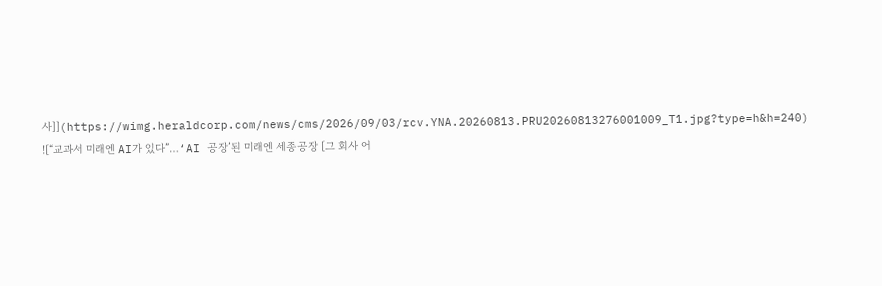사]](https://wimg.heraldcorp.com/news/cms/2026/09/03/rcv.YNA.20260813.PRU20260813276001009_T1.jpg?type=h&h=240)
![“교과서 미래엔 AI가 있다”…‘AI 공장’된 미래엔 세종공장 [그 회사 어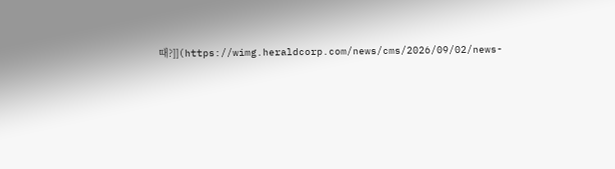때?]](https://wimg.heraldcorp.com/news/cms/2026/09/02/news-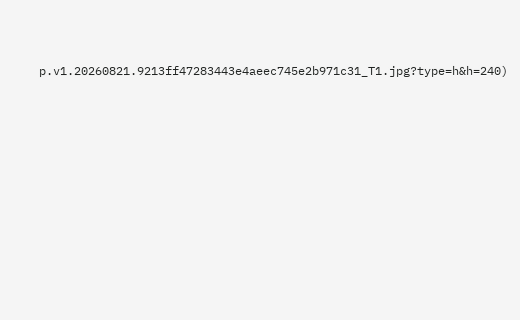p.v1.20260821.9213ff47283443e4aeec745e2b971c31_T1.jpg?type=h&h=240)